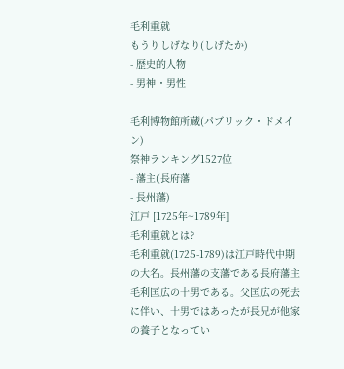毛利重就
もうりしげなり(しげたか)
- 歴史的人物
- 男神・男性

毛利博物館所蔵(パブリック・ドメイン)
祭神ランキング1527位
- 藩主(長府藩
- 長州藩)
江戸 [1725年~1789年]
毛利重就とは?
毛利重就(1725-1789)は江戸時代中期の大名。長州藩の支藩である長府藩主毛利匡広の十男である。父匡広の死去に伴い、十男ではあったが長兄が他家の養子となってい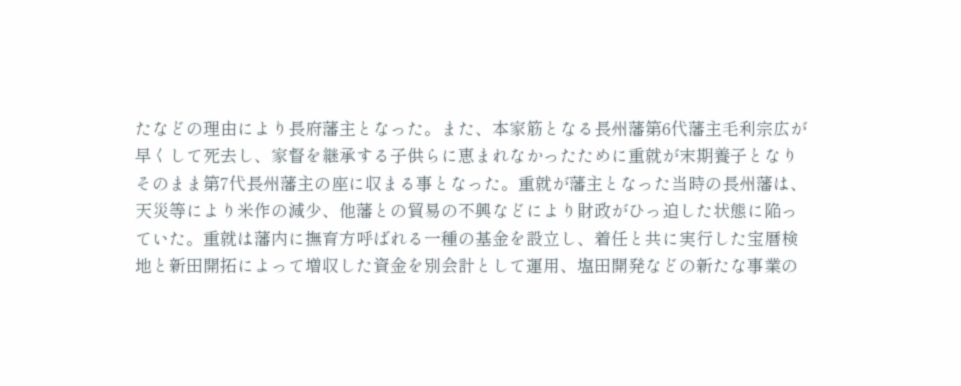たなどの理由により長府藩主となった。また、本家筋となる長州藩第6代藩主毛利宗広が早くして死去し、家督を継承する子供らに恵まれなかったために重就が末期養子となりそのまま第7代長州藩主の座に収まる事となった。重就が藩主となった当時の長州藩は、天災等により米作の減少、他藩との貿易の不興などにより財政がひっ迫した状態に陥っていた。重就は藩内に撫育方呼ばれる一種の基金を設立し、着任と共に実行した宝暦検地と新田開拓によって増収した資金を別会計として運用、塩田開発などの新たな事業の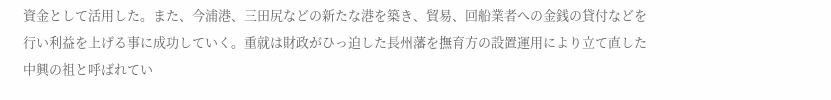資金として活用した。また、今浦港、三田尻などの新たな港を築き、貿易、回船業者への金銭の貸付などを行い利益を上げる事に成功していく。重就は財政がひっ迫した長州藩を撫育方の設置運用により立て直した中興の祖と呼ばれてい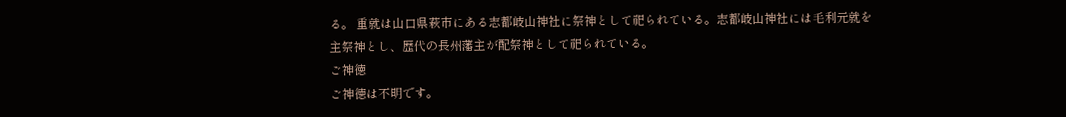る。 重就は山口県萩市にある志都岐山神社に祭神として祀られている。志都岐山神社には毛利元就を主祭神とし、歴代の長州藩主が配祭神として祀られている。
ご神徳
ご神徳は不明です。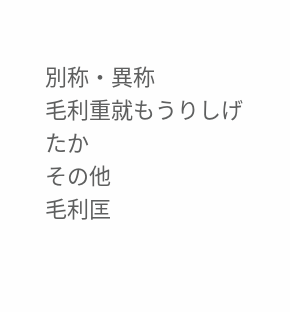別称・異称
毛利重就もうりしげたか
その他
毛利匡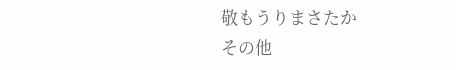敬もうりまさたか
その他